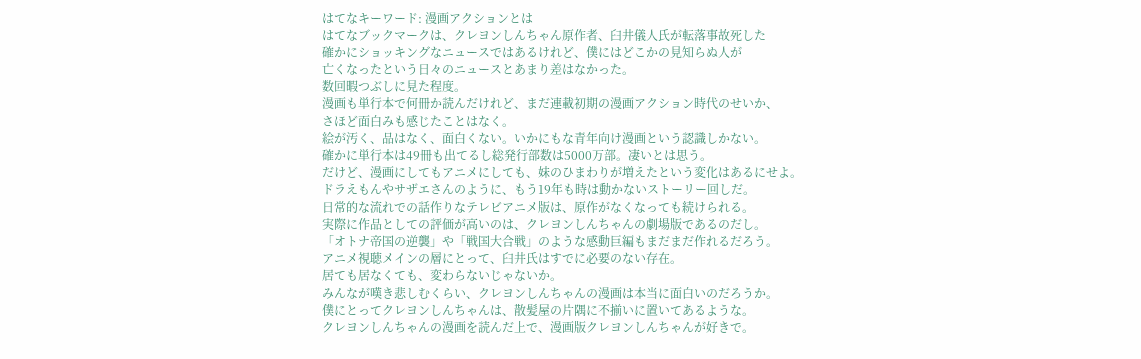はてなキーワード: 漫画アクションとは
はてなブックマークは、クレヨンしんちゃん原作者、臼井儀人氏が転落事故死した
確かにショッキングなニュースではあるけれど、僕にはどこかの見知らぬ人が
亡くなったという日々のニュースとあまり差はなかった。
数回暇つぶしに見た程度。
漫画も単行本で何冊か読んだけれど、まだ連載初期の漫画アクション時代のせいか、
さほど面白みも感じたことはなく。
絵が汚く、品はなく、面白くない。いかにもな青年向け漫画という認識しかない。
確かに単行本は49冊も出てるし総発行部数は5000万部。凄いとは思う。
だけど、漫画にしてもアニメにしても、妹のひまわりが増えたという変化はあるにせよ。
ドラえもんやサザエさんのように、もう19年も時は動かないストーリー回しだ。
日常的な流れでの話作りなテレビアニメ版は、原作がなくなっても続けられる。
実際に作品としての評価が高いのは、クレヨンしんちゃんの劇場版であるのだし。
「オトナ帝国の逆襲」や「戦国大合戦」のような感動巨編もまだまだ作れるだろう。
アニメ視聴メインの層にとって、臼井氏はすでに必要のない存在。
居ても居なくても、変わらないじゃないか。
みんなが嘆き悲しむくらい、クレヨンしんちゃんの漫画は本当に面白いのだろうか。
僕にとってクレヨンしんちゃんは、散髪屋の片隅に不揃いに置いてあるような。
クレヨンしんちゃんの漫画を読んだ上で、漫画版クレヨンしんちゃんが好きで。